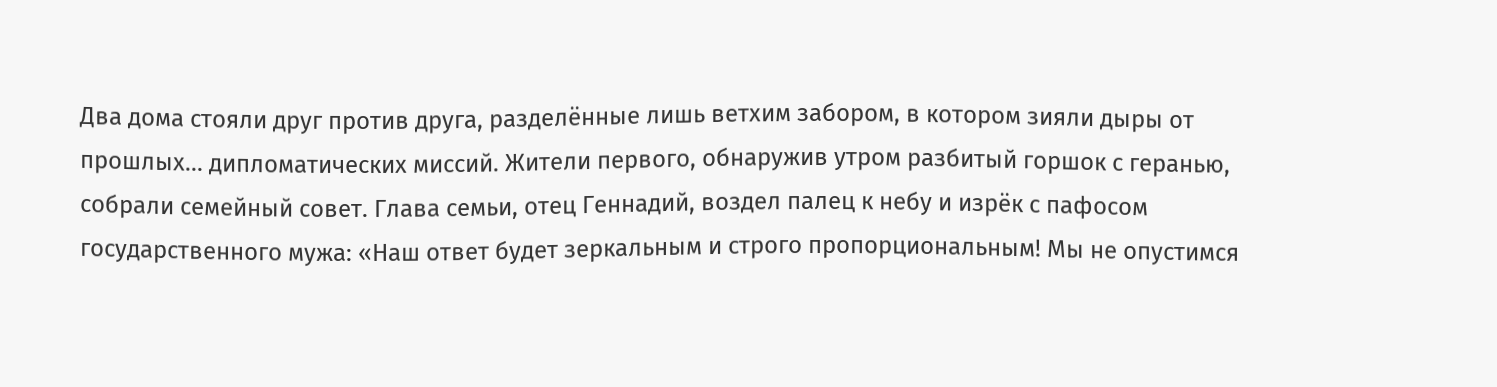Два дома стояли друг против друга, разделённые лишь ветхим забором, в котором зияли дыры от прошлых... дипломатических миссий. Жители первого, обнаружив утром разбитый горшок с геранью, собрали семейный совет. Глава семьи, отец Геннадий, воздел палец к небу и изрёк с пафосом государственного мужа: «Наш ответ будет зеркальным и строго пропорциональным! Мы не опустимся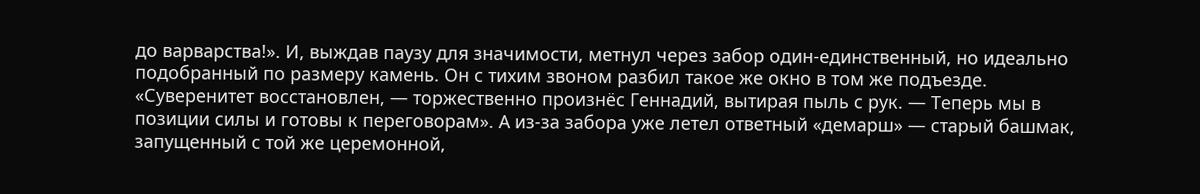до варварства!». И, выждав паузу для значимости, метнул через забор один-единственный, но идеально подобранный по размеру камень. Он с тихим звоном разбил такое же окно в том же подъезде. «Суверенитет восстановлен, — торжественно произнёс Геннадий, вытирая пыль с рук. — Теперь мы в позиции силы и готовы к переговорам». А из-за забора уже летел ответный «демарш» — старый башмак, запущенный с той же церемонной,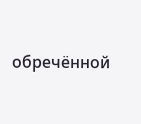обречённой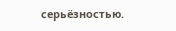серьёзностью.